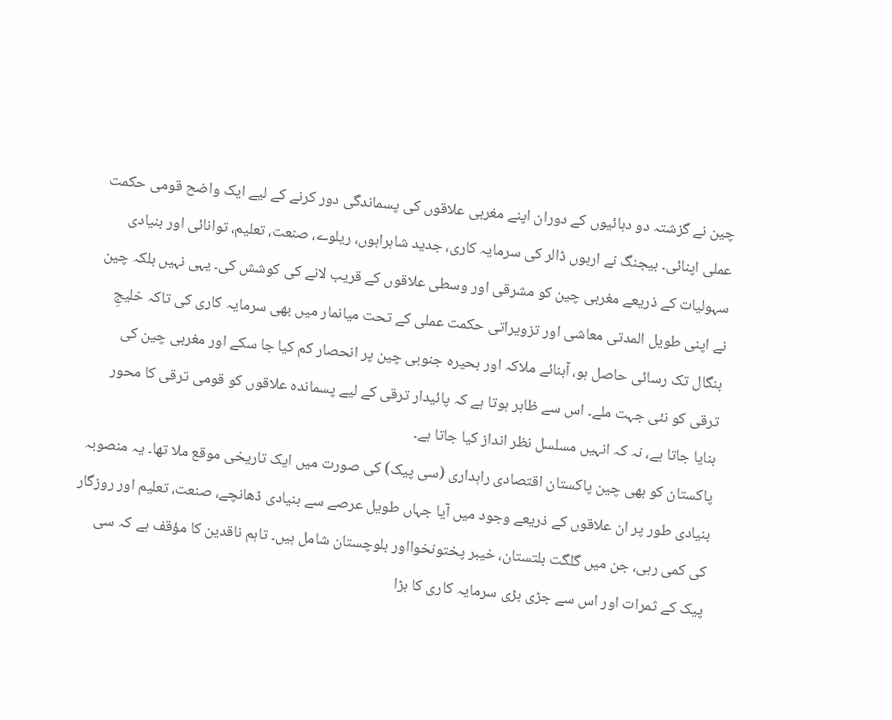چین نے گزشتہ دو دہائیوں کے دوران اپنے مغربی علاقوں کی پسماندگی دور کرنے کے لیے ایک واضح قومی حکمت عملی اپنائی۔ بیجنگ نے اربوں ڈالر کی سرمایہ کاری، جدید شاہراہوں، ریلوے، صنعت، تعلیم، توانائی اور بنیادی سہولیات کے ذریعے مغربی چین کو مشرقی اور وسطی علاقوں کے قریب لانے کی کوشش کی۔ یہی نہیں بلکہ چین نے اپنی طویل المدتی معاشی اور تزویراتی حکمت عملی کے تحت میانمار میں بھی سرمایہ کاری کی تاکہ خلیجِ بنگال تک رسائی حاصل ہو، آبنائے ملاکہ اور بحیرہ جنوبی چین پر انحصار کم کیا جا سکے اور مغربی چین کی ترقی کو نئی جہت ملے۔ اس سے ظاہر ہوتا ہے کہ پائیدار ترقی کے لیے پسماندہ علاقوں کو قومی ترقی کا محور بنایا جاتا ہے، نہ کہ انہیں مسلسل نظر انداز کیا جاتا ہے۔
پاکستان کو بھی چین پاکستان اقتصادی راہداری (سی پیک) کی صورت میں ایک تاریخی موقع ملا تھا۔ یہ منصوبہ بنیادی طور پر ان علاقوں کے ذریعے وجود میں آیا جہاں طویل عرصے سے بنیادی ڈھانچے، صنعت، تعلیم اور روزگار کی کمی رہی، جن میں گلگت بلتستان، خیبر پختونخوااور بلوچستان شامل ہیں۔ تاہم ناقدین کا مؤقف ہے کہ سی پیک کے ثمرات اور اس سے جڑی بڑی سرمایہ کاری کا بڑا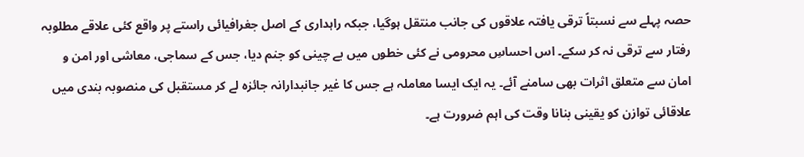حصہ پہلے سے نسبتاً ترقی یافتہ علاقوں کی جانب منتقل ہوگیا، جبکہ راہداری کے اصل جغرافیائی راستے پر واقع کئی علاقے مطلوبہ رفتار سے ترقی نہ کر سکے۔ اس احساسِ محرومی نے کئی خطوں میں بے چینی کو جنم دیا، جس کے سماجی، معاشی اور امن و امان سے متعلق اثرات بھی سامنے آئے۔ یہ ایک ایسا معاملہ ہے جس کا غیر جانبدارانہ جائزہ لے کر مستقبل کی منصوبہ بندی میں علاقائی توازن کو یقینی بنانا وقت کی اہم ضرورت ہے۔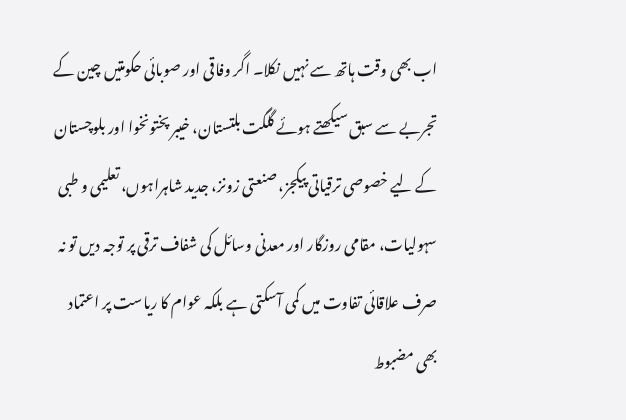اب بھی وقت ہاتھ سے نہیں نکلا۔ اگر وفاقی اور صوبائی حکومتیں چین کے تجربے سے سبق سیکھتے ہوئے گلگت بلتستان، خیبر پختونخوا اور بلوچستان کے لیے خصوصی ترقیاتی پیکجز، صنعتی زونز، جدید شاہراہوں، تعلیمی و طبی سہولیات، مقامی روزگار اور معدنی وسائل کی شفاف ترقی پر توجہ دیں تو نہ صرف علاقائی تفاوت میں کمی آسکتی ہے بلکہ عوام کا ریاست پر اعتماد بھی مضبوط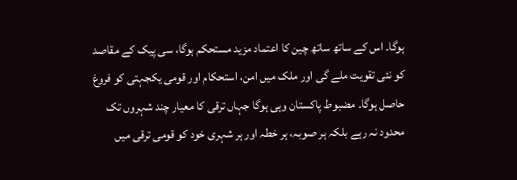ہوگا۔ اس کے ساتھ ساتھ چین کا اعتماد مزید مستحکم ہوگا، سی پیک کے مقاصد کو نئی تقویت ملے گی اور ملک میں امن، استحکام اور قومی یکجہتی کو فروغ حاصل ہوگا۔ مضبوط پاکستان وہی ہوگا جہاں ترقی کا معیار چند شہروں تک محدود نہ رہے بلکہ ہر صوبہ، ہر خطہ اور ہر شہری خود کو قومی ترقی میں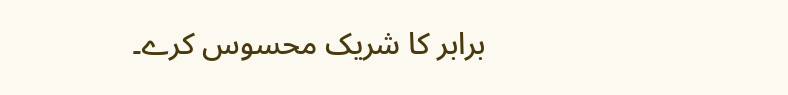برابر کا شریک محسوس کرے۔